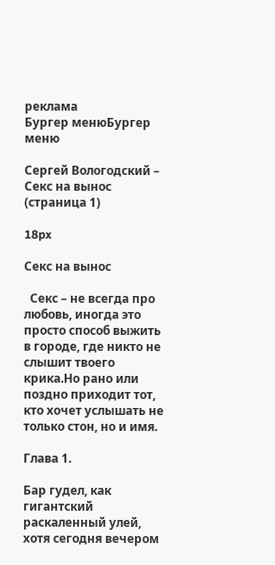реклама
Бургер менюБургер меню

Сергей Вологодский – Секс на вынос (страница 1)

18px

Секс на вынос

  Секс – не всегда про любовь, иногда это просто способ выжить в городе, где никто не слышит твоего крика.Но рано или поздно приходит тот, кто хочет услышать не только стон, но и имя.

Глава 1.

Бар гудел, как гигантский раскаленный улей, хотя сегодня вечером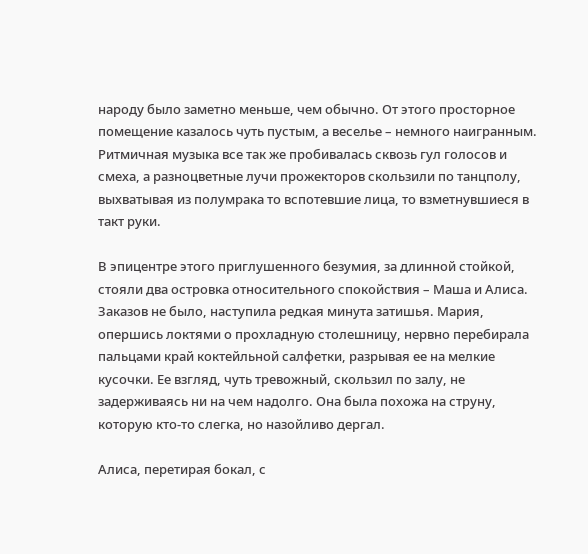народу было заметно меньше, чем обычно. От этого просторное помещение казалось чуть пустым, а веселье – немного наигранным. Ритмичная музыка все так же пробивалась сквозь гул голосов и смеха, а разноцветные лучи прожекторов скользили по танцполу, выхватывая из полумрака то вспотевшие лица, то взметнувшиеся в такт руки.

В эпицентре этого приглушенного безумия, за длинной стойкой, стояли два островка относительного спокойствия – Маша и Алиса. Заказов не было, наступила редкая минута затишья. Мария, опершись локтями о прохладную столешницу, нервно перебирала пальцами край коктейльной салфетки, разрывая ее на мелкие кусочки. Ее взгляд, чуть тревожный, скользил по залу, не задерживаясь ни на чем надолго. Она была похожа на струну, которую кто-то слегка, но назойливо дергал.

Алиса, перетирая бокал, с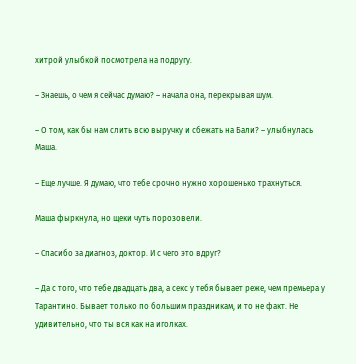хитрой улыбкой посмотрела на подругу.

– Знаешь, о чем я сейчас думаю? – начала она, перекрывая шум.

– О том, как бы нам слить всю выручку и сбежать на Бали? – улыбнулась Маша.

– Еще лучше. Я думаю, что тебе срочно нужно хорошенько трахнуться.

Маша фыркнула, но щеки чуть порозовели.

– Спасибо за диагноз, доктор. И с чего это вдруг?

– Да с того, что тебе двадцать два, а секс у тебя бывает реже, чем премьера у Тарантино. Бывает только по большим праздникам, и то не факт. Не удивительно, что ты вся как на иголках.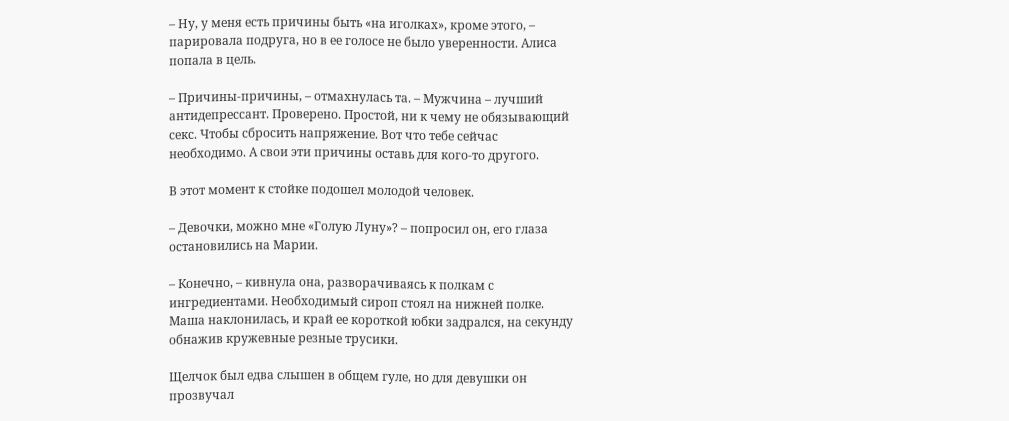– Ну, у меня есть причины быть «на иголках», кроме этого, – парировала подруга, но в ее голосе не было уверенности. Алиса попала в цель.

– Причины-причины, – отмахнулась та. – Мужчина – лучший антидепрессант. Проверено. Простой, ни к чему не обязывающий секс. Чтобы сбросить напряжение. Вот что тебе сейчас необходимо. А свои эти причины оставь для кого-то другого.

В этот момент к стойке подошел молодой человек.

– Девочки, можно мне «Голую Луну»? – попросил он, его глаза остановились на Марии.

– Конечно, – кивнула она, разворачиваясь к полкам с ингредиентами. Необходимый сироп стоял на нижней полке. Маша наклонилась, и край ее короткой юбки задрался, на секунду обнажив кружевные резные трусики.

Щелчок был едва слышен в общем гуле, но для девушки он прозвучал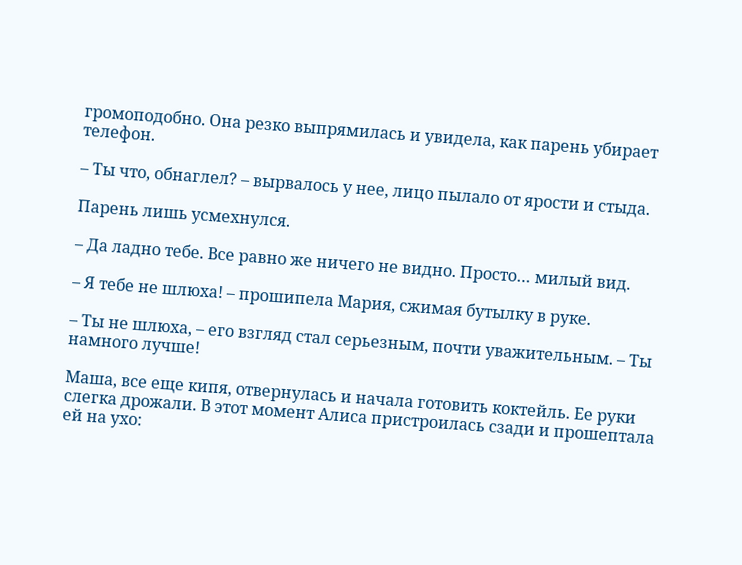громоподобно. Она резко выпрямилась и увидела, как парень убирает телефон.

– Ты что, обнаглел? – вырвалось у нее, лицо пылало от ярости и стыда.

Парень лишь усмехнулся.

– Да ладно тебе. Все равно же ничего не видно. Просто… милый вид.

– Я тебе не шлюха! – прошипела Мария, сжимая бутылку в руке.

– Ты не шлюха, – его взгляд стал серьезным, почти уважительным. – Ты намного лучше!

Маша, все еще кипя, отвернулась и начала готовить коктейль. Ее руки слегка дрожали. В этот момент Алиса пристроилась сзади и прошептала ей на ухо: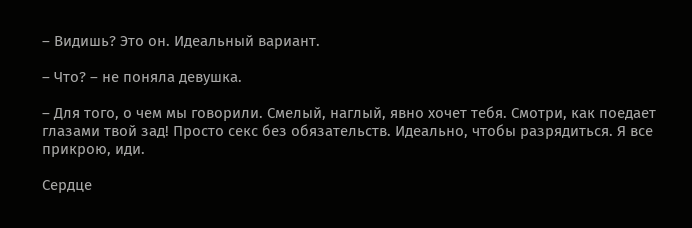– Видишь? Это он. Идеальный вариант.

– Что? – не поняла девушка.

– Для того, о чем мы говорили. Смелый, наглый, явно хочет тебя. Смотри, как поедает глазами твой зад! Просто секс без обязательств. Идеально, чтобы разрядиться. Я все прикрою, иди.

Сердце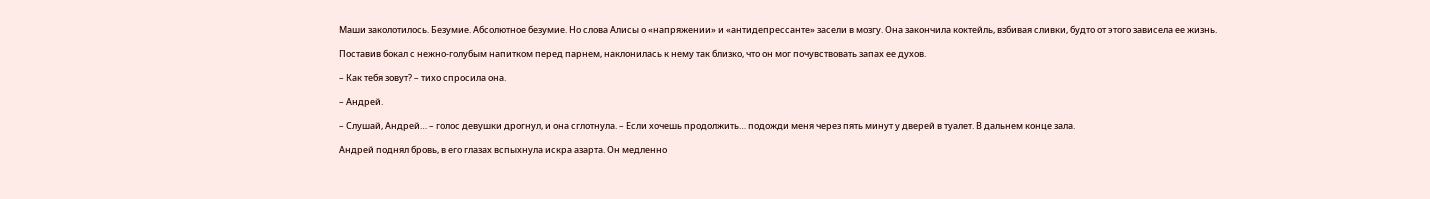Маши заколотилось. Безумие. Абсолютное безумие. Но слова Алисы о «напряжении» и «антидепрессанте» засели в мозгу. Она закончила коктейль, взбивая сливки, будто от этого зависела ее жизнь.

Поставив бокал с нежно-голубым напитком перед парнем, наклонилась к нему так близко, что он мог почувствовать запах ее духов.

– Как тебя зовут? – тихо спросила она.

– Андрей.

– Слушай, Андрей… – голос девушки дрогнул, и она сглотнула. – Если хочешь продолжить… подожди меня через пять минут у дверей в туалет. В дальнем конце зала.

Андрей поднял бровь, в его глазах вспыхнула искра азарта. Он медленно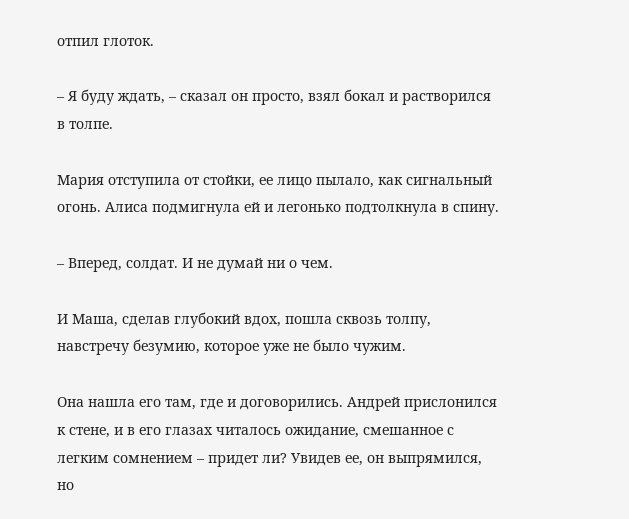отпил глоток.

– Я буду ждать, – сказал он просто, взял бокал и растворился в толпе.

Мария отступила от стойки, ее лицо пылало, как сигнальный огонь. Алиса подмигнула ей и легонько подтолкнула в спину.

– Вперед, солдат. И не думай ни о чем.

И Маша, сделав глубокий вдох, пошла сквозь толпу, навстречу безумию, которое уже не было чужим.

Она нашла его там, где и договорились. Андрей прислонился к стене, и в его глазах читалось ожидание, смешанное с легким сомнением – придет ли? Увидев ее, он выпрямился, но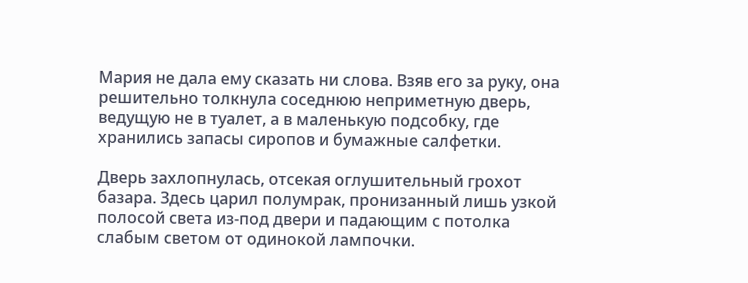Мария не дала ему сказать ни слова. Взяв его за руку, она решительно толкнула соседнюю неприметную дверь, ведущую не в туалет, а в маленькую подсобку, где хранились запасы сиропов и бумажные салфетки.

Дверь захлопнулась, отсекая оглушительный грохот базара. Здесь царил полумрак, пронизанный лишь узкой полосой света из-под двери и падающим с потолка слабым светом от одинокой лампочки.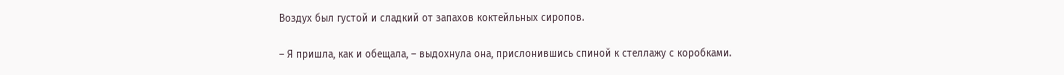Воздух был густой и сладкий от запахов коктейльных сиропов.

– Я пришла, как и обещала, – выдохнула она, прислонившись спиной к стеллажу с коробками.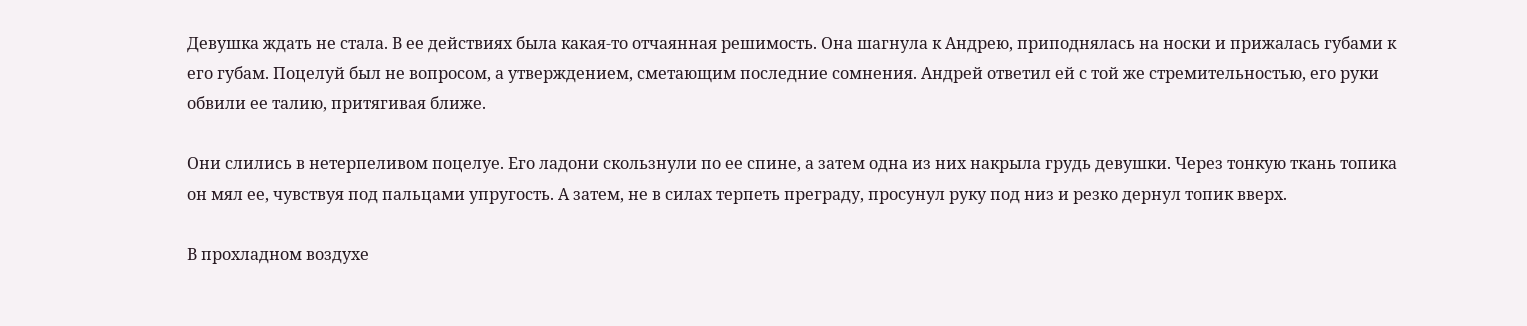Девушка ждать не стала. В ее действиях была какая-то отчаянная решимость. Она шагнула к Андрею, приподнялась на носки и прижалась губами к его губам. Поцелуй был не вопросом, а утверждением, сметающим последние сомнения. Андрей ответил ей с той же стремительностью, его руки обвили ее талию, притягивая ближе.

Они слились в нетерпеливом поцелуе. Его ладони скользнули по ее спине, а затем одна из них накрыла грудь девушки. Через тонкую ткань топика он мял ее, чувствуя под пальцами упругость. А затем, не в силах терпеть преграду, просунул руку под низ и резко дернул топик вверх.

В прохладном воздухе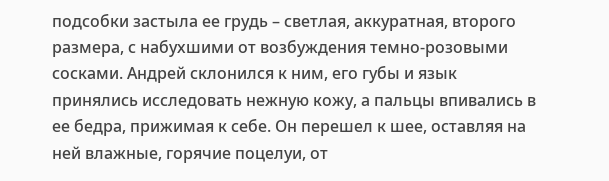подсобки застыла ее грудь – светлая, аккуратная, второго размера, с набухшими от возбуждения темно-розовыми сосками. Андрей склонился к ним, его губы и язык принялись исследовать нежную кожу, а пальцы впивались в ее бедра, прижимая к себе. Он перешел к шее, оставляя на ней влажные, горячие поцелуи, от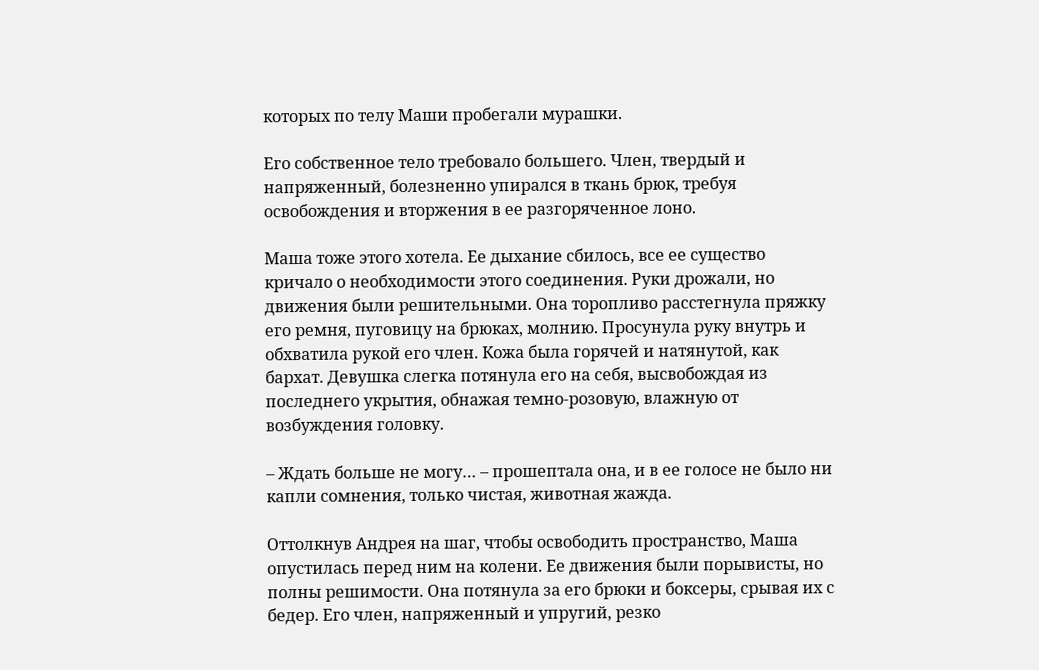которых по телу Маши пробегали мурашки.

Его собственное тело требовало большего. Член, твердый и напряженный, болезненно упирался в ткань брюк, требуя освобождения и вторжения в ее разгоряченное лоно.

Маша тоже этого хотела. Ее дыхание сбилось, все ее существо кричало о необходимости этого соединения. Руки дрожали, но движения были решительными. Она торопливо расстегнула пряжку его ремня, пуговицу на брюках, молнию. Просунула руку внутрь и обхватила рукой его член. Кожа была горячей и натянутой, как бархат. Девушка слегка потянула его на себя, высвобождая из последнего укрытия, обнажая темно-розовую, влажную от возбуждения головку.

– Ждать больше не могу… – прошептала она, и в ее голосе не было ни капли сомнения, только чистая, животная жажда.

Оттолкнув Андрея на шаг, чтобы освободить пространство, Маша опустилась перед ним на колени. Ее движения были порывисты, но полны решимости. Она потянула за его брюки и боксеры, срывая их с бедер. Его член, напряженный и упругий, резко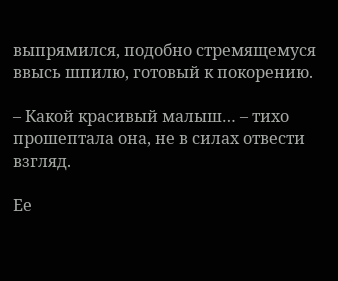выпрямился, подобно стремящемуся ввысь шпилю, готовый к покорению.

– Какой красивый малыш… – тихо прошептала она, не в силах отвести взгляд.

Ее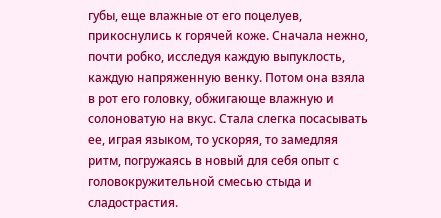губы, еще влажные от его поцелуев, прикоснулись к горячей коже. Сначала нежно, почти робко, исследуя каждую выпуклость, каждую напряженную венку. Потом она взяла в рот его головку, обжигающе влажную и солоноватую на вкус. Стала слегка посасывать ее, играя языком, то ускоряя, то замедляя ритм, погружаясь в новый для себя опыт с головокружительной смесью стыда и сладострастия.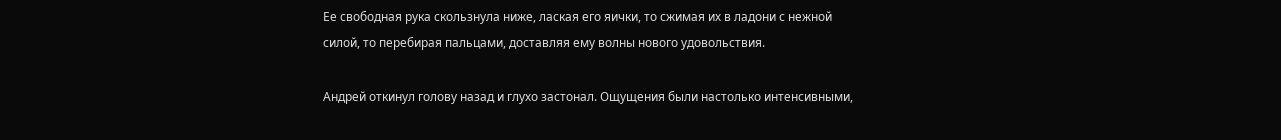Ее свободная рука скользнула ниже, лаская его яички, то сжимая их в ладони с нежной силой, то перебирая пальцами, доставляя ему волны нового удовольствия.

Андрей откинул голову назад и глухо застонал. Ощущения были настолько интенсивными,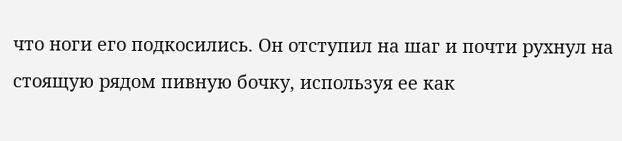что ноги его подкосились. Он отступил на шаг и почти рухнул на стоящую рядом пивную бочку, используя ее как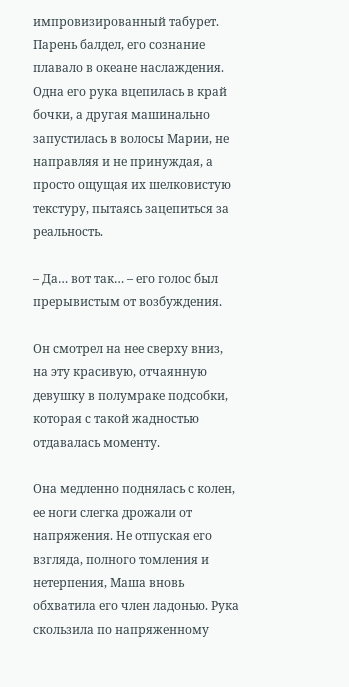импровизированный табурет. Парень балдел, его сознание плавало в океане наслаждения. Одна его рука вцепилась в край бочки, а другая машинально запустилась в волосы Марии, не направляя и не принуждая, а просто ощущая их шелковистую текстуру, пытаясь зацепиться за реальность.

– Да… вот так… – его голос был прерывистым от возбуждения.

Он смотрел на нее сверху вниз, на эту красивую, отчаянную девушку в полумраке подсобки, которая с такой жадностью отдавалась моменту.

Она медленно поднялась с колен, ее ноги слегка дрожали от напряжения. Не отпуская его взгляда, полного томления и нетерпения, Маша вновь обхватила его член ладонью. Рука скользила по напряженному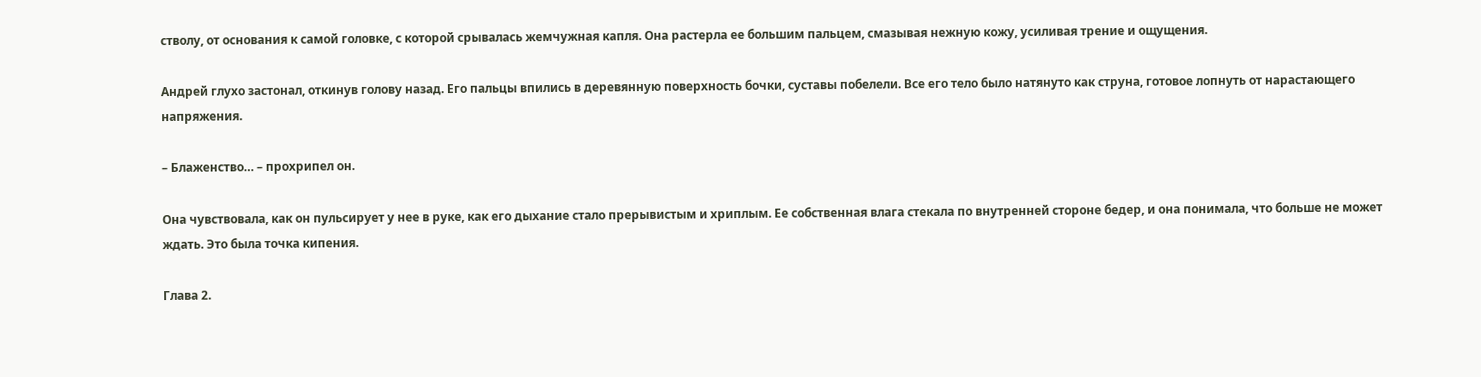стволу, от основания к самой головке, с которой срывалась жемчужная капля. Она растерла ее большим пальцем, смазывая нежную кожу, усиливая трение и ощущения.

Андрей глухо застонал, откинув голову назад. Его пальцы впились в деревянную поверхность бочки, суставы побелели. Все его тело было натянуто как струна, готовое лопнуть от нарастающего напряжения.

– Блаженство… – прохрипел он.

Она чувствовала, как он пульсирует у нее в руке, как его дыхание стало прерывистым и хриплым. Ее собственная влага стекала по внутренней стороне бедер, и она понимала, что больше не может ждать. Это была точка кипения.

Глава 2.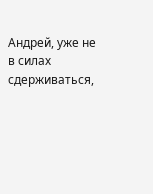Андрей, уже не в силах сдерживаться,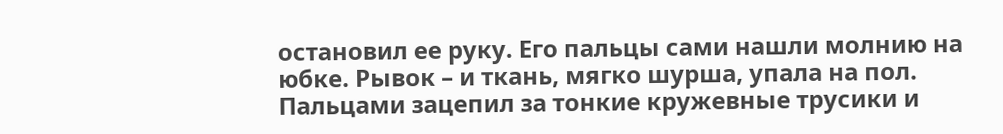остановил ее руку. Его пальцы сами нашли молнию на юбке. Рывок – и ткань, мягко шурша, упала на пол. Пальцами зацепил за тонкие кружевные трусики и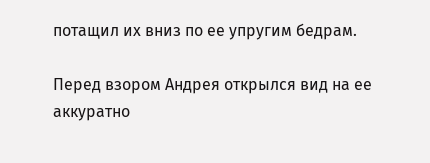потащил их вниз по ее упругим бедрам.

Перед взором Андрея открылся вид на ее аккуратно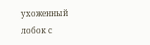ухоженный лобок с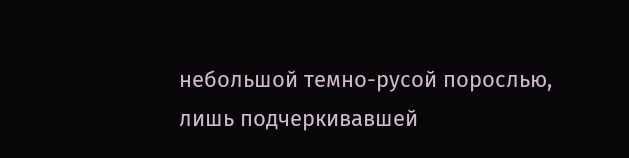небольшой темно-русой порослью, лишь подчеркивавшей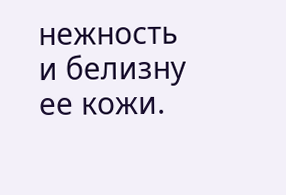нежность и белизну ее кожи.